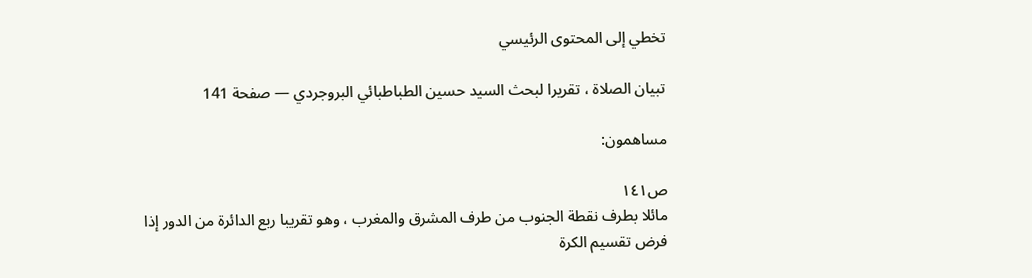تخطي إلى المحتوى الرئيسي

تبيان الصلاة ، تقريرا لبحث السيد حسين الطباطبائي البروجردي — صفحة 141

مساهمون:

ص١٤١
مائلا بطرف نقطة الجنوب من طرف المشرق والمغرب ، وهو تقريبا ربع الدائرة من الدور إذا فرض تقسيم الكرة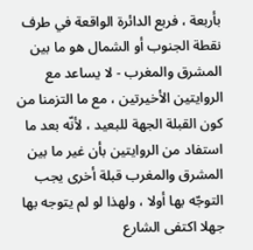بأربعة ، فربع الدائرة الواقعة في طرف نقطة الجنوب أو الشمال هو ما بين المشرق والمغرب - لا يساعد مع الروايتين الأخيرتين ، مع ما التزمنا من كون القبلة الجهة للبعيد ، لأنّه بعد ما استفاد من الروايتين بأن غير ما بين المشرق والمغرب قبلة أخرى يجب التوجّه بها أولا ، ولهذا لو لم يتوجه بها جهلا اكتفى الشارع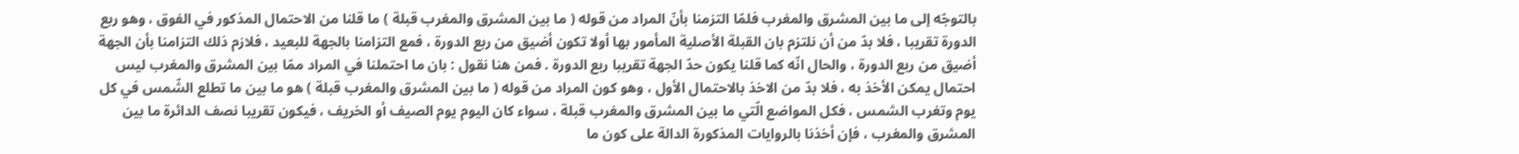بالتوجّه إلى ما بين المشرق والمغرب فلمّا التزمنا بأنّ المراد من قوله ( ما بين المشرق والمغرب قبلة ) ما قلنا من الاحتمال المذكور في الفوق ، وهو ربع الدورة تقريبا ، فلا بدّ من أن نلتزم بان القبلة الأصلية المأمور بها أولا تكون أضيق من ربع الدورة ، فمع التزامنا بالجهة للبعيد ، فلازم ذلك التزامنا بأن الجهة أضيق من ربع الدورة ، والحال انّه كما قلنا يكون حدّ الجهة تقريبا ربع الدورة . فمن هنا نقول : بان ما احتملنا في المراد ممّا بين المشرق والمغرب ليس احتمال يمكن الأخذ به ، فلا بدّ من الاخذ بالاحتمال الأول ، وهو كون المراد من قوله ( ما بين المشرق والمغرب قبلة ) هو ما بين ما تطلع الشّمس في كل يوم وتغرب الشمس ، فكل المواضع الّتي ما بين المشرق والمغرب قبلة ، سواء كان اليوم يوم الصيف أو الخريف ، فيكون تقريبا نصف الدائرة ما بين المشرق والمغرب ، فإن أخذنا بالروايات المذكورة الدالة على كون ما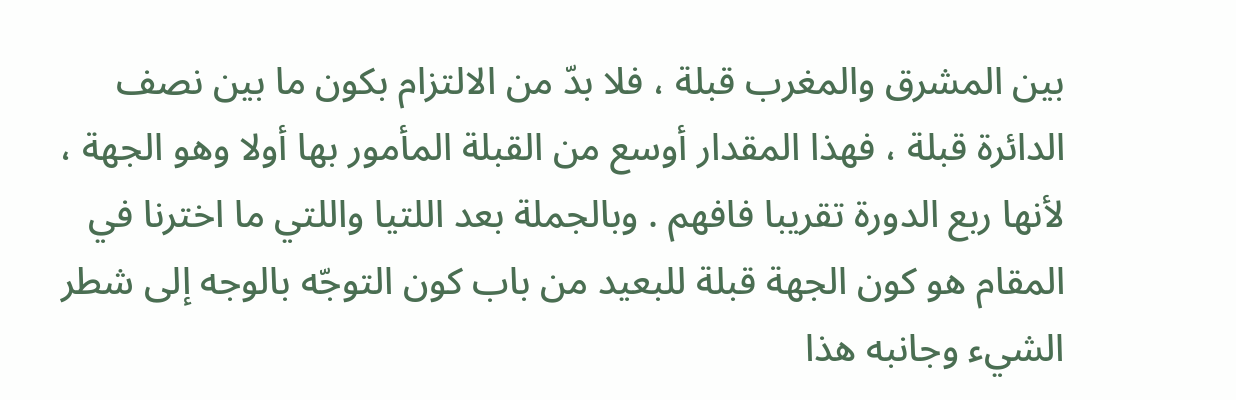بين المشرق والمغرب قبلة ، فلا بدّ من الالتزام بكون ما بين نصف الدائرة قبلة ، فهذا المقدار أوسع من القبلة المأمور بها أولا وهو الجهة ، لأنها ربع الدورة تقريبا فافهم . وبالجملة بعد اللتيا واللتي ما اخترنا في المقام هو كون الجهة قبلة للبعيد من باب كون التوجّه بالوجه إلى شطر الشيء وجانبه هذا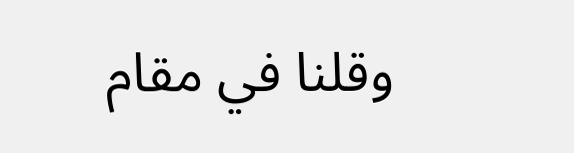وقلنا في مقام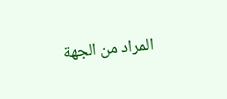المراد من الجهة